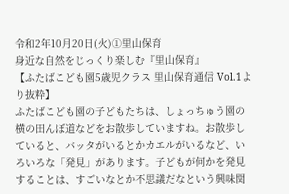令和2年10月20日(火)①里山保育
身近な自然をじっくり楽しむ『里山保育』
【ふたばこども園5歳児クラス 里山保育通信 Vol.1より抜粋】
ふたばこども園の子どもたちは、しょっちゅう園の横の田んぼ道などをお散歩していますね。お散歩していると、バッタがいるとかカエルがいるなど、いろいろな「発見」があります。子どもが何かを発見することは、すごいなとか不思議だなという興味関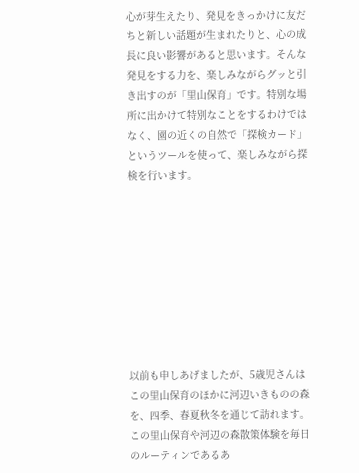心が芽生えたり、発見をきっかけに友だちと新しい話題が生まれたりと、心の成長に良い影響があると思います。そんな発見をする力を、楽しみながらグッと引き出すのが「里山保育」です。特別な場所に出かけて特別なことをするわけではなく、園の近くの自然で「探検カード」というツールを使って、楽しみながら探検を行います。









以前も申しあげましたが、5歳児さんはこの里山保育のほかに河辺いきものの森を、四季、春夏秋冬を通じて訪れます。この里山保育や河辺の森散策体験を毎日のルーティンであるあ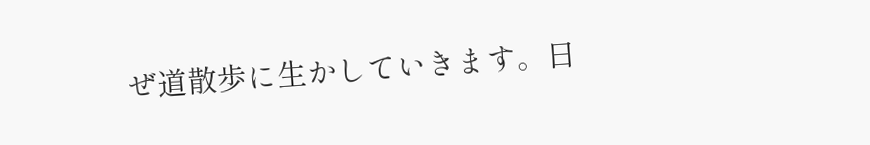ぜ道散歩に生かしていきます。日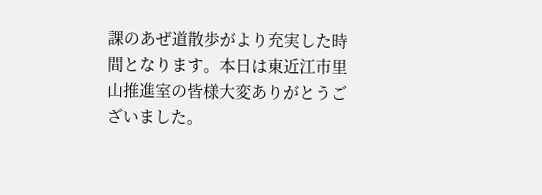課のあぜ道散歩がより充実した時間となります。本日は東近江市里山推進室の皆様大変ありがとうございました。